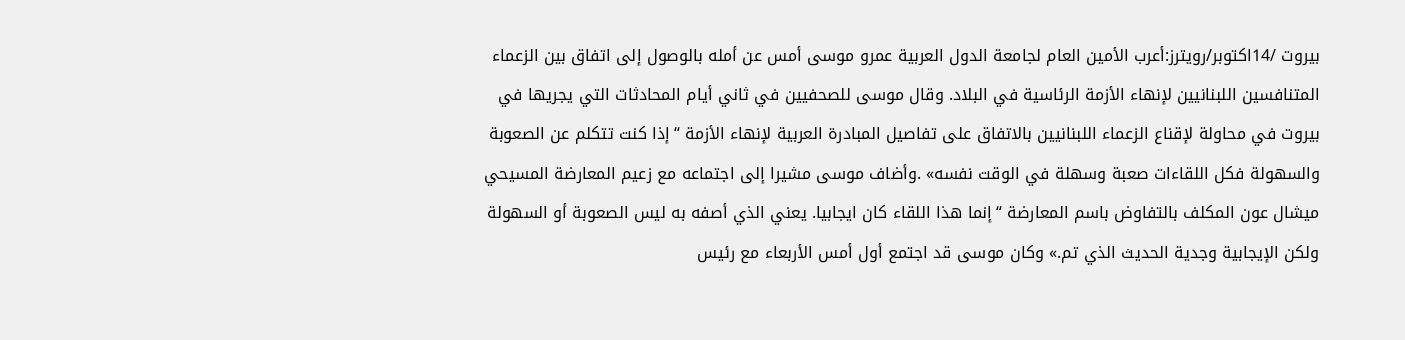بيروت /14اكتوبر/رويترز:أعرب الأمين العام لجامعة الدول العربية عمرو موسى أمس عن أمله بالوصول إلى اتفاق بين الزعماء المتنافسين اللبنانيين لإنهاء الأزمة الرئاسية في البلاد. وقال موسى للصحفيين في ثاني أيام المحادثات التي يجريها في بيروت في محاولة لإقناع الزعماء اللبنانيين بالاتفاق على تفاصيل المبادرة العربية لإنهاء الأزمة “إذا كنت تتكلم عن الصعوبة والسهولة فكل اللقاءات صعبة وسهلة في الوقت نفسه» .وأضاف موسى مشيرا إلى اجتماعه مع زعيم المعارضة المسيحي ميشال عون المكلف بالتفاوض باسم المعارضة “إنما هذا اللقاء كان ايجابيا. يعني الذي أصفه به ليس الصعوبة أو السهولة ولكن الإيجابية وجدية الحديث الذي تم.» وكان موسى قد اجتمع أول أمس الأربعاء مع رئيس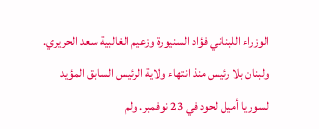الوزراء اللبناني فؤاد السنيورة وزعيم الغالبية سعد الحريري. ولبنان بلا رئيس منذ انتهاء ولاية الرئيس السابق المؤيد لسوريا أميل لحود في 23 نوفمبر. ولم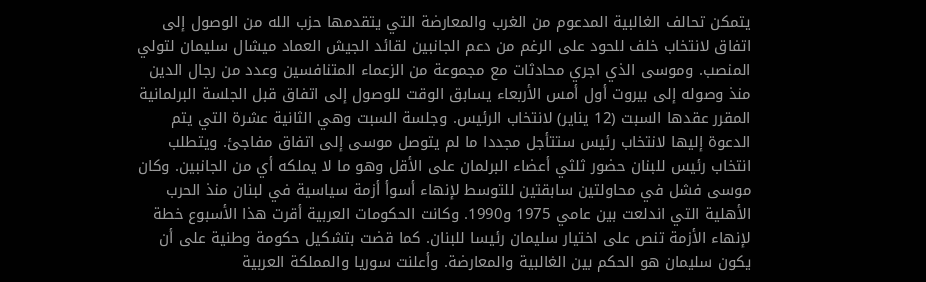يتمكن تحالف الغالبية المدعوم من الغرب والمعارضة التي يتقدمها حزب الله من الوصول إلى اتفاق لانتخاب خلف للحود على الرغم من دعم الجانبين لقائد الجيش العماد ميشال سليمان لتولي المنصب. وموسى الذي اجري محادثات مع مجموعة من الزعماء المتنافسين وعدد من رجال الدين منذ وصوله إلى بيروت أول أمس الأربعاء يسابق الوقت للوصول إلى اتفاق قبل الجلسة البرلمانية المقرر عقدها السبت (12 يناير) لانتخاب الرئيس. وجلسة السبت وهي الثانية عشرة التي يتم الدعوة إليها لانتخاب رئيس ستتأجل مجددا ما لم يتوصل موسى إلى اتفاق مفاجئ. ويتطلب انتخاب رئيس للبنان حضور ثلثي أعضاء البرلمان على الأقل وهو ما لا يملكه أي من الجانبين. وكان موسى فشل في محاولتين سابقتين للتوسط لإنهاء أسوأ أزمة سياسية في لبنان منذ الحرب الأهلية التي اندلعت بين عامي 1975 و1990. وكانت الحكومات العربية أقرت هذا الأسبوع خطة لإنهاء الأزمة تنص على اختيار سليمان رئيسا للبنان. كما قضت بتشكيل حكومة وطنية على أن يكون سليمان هو الحكم بين الغالبية والمعارضة. وأعلنت سوريا والمملكة العربية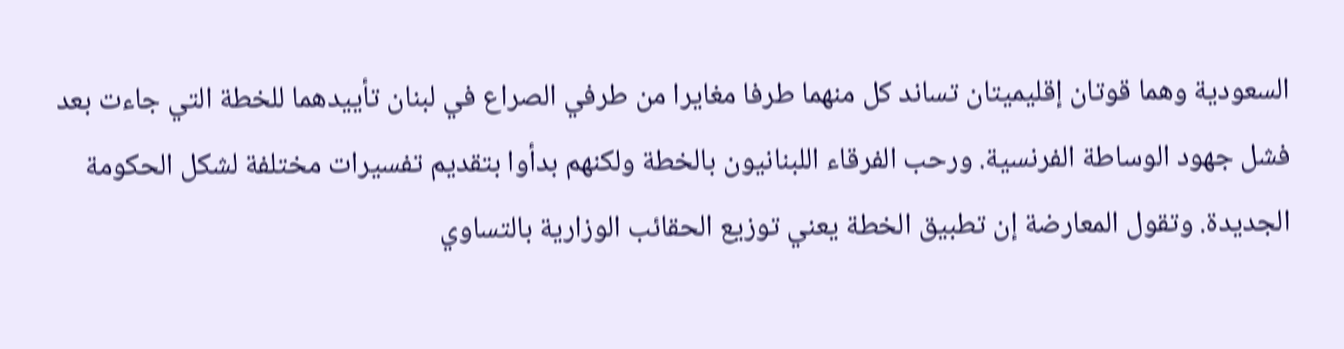السعودية وهما قوتان إقليميتان تساند كل منهما طرفا مغايرا من طرفي الصراع في لبنان تأييدهما للخطة التي جاءت بعد فشل جهود الوساطة الفرنسية. ورحب الفرقاء اللبنانيون بالخطة ولكنهم بدأوا بتقديم تفسيرات مختلفة لشكل الحكومة الجديدة. وتقول المعارضة إن تطبيق الخطة يعني توزيع الحقائب الوزارية بالتساوي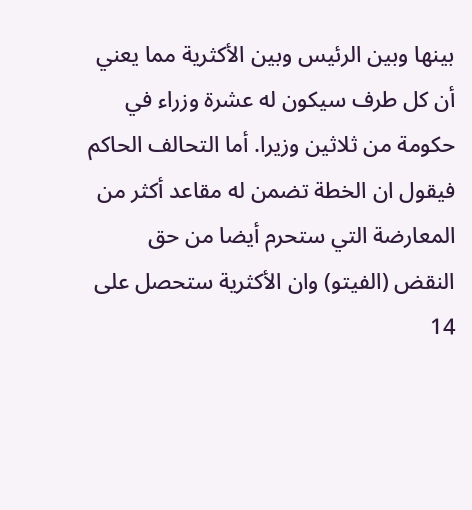بينها وبين الرئيس وبين الأكثرية مما يعني أن كل طرف سيكون له عشرة وزراء في حكومة من ثلاثين وزيرا. أما التحالف الحاكم فيقول ان الخطة تضمن له مقاعد أكثر من المعارضة التي ستحرم أيضا من حق النقض (الفيتو) وان الأكثرية ستحصل على 14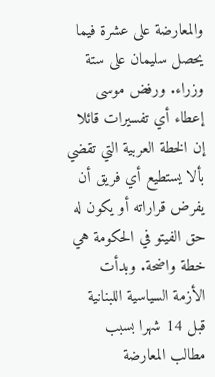والمعارضة على عشرة فيما يحصل سليمان على ستة وزراء. ورفض موسى إعطاء أي تفسيرات قائلا إن الخطة العربية التي تقضي بألا يستطيع أي فريق أن يفرض قراراته أو يكون له حق الفيتو في الحكومة هي خطة واضحة. وبدأت الأزمة السياسية اللبنانية قبل 14 شهرا بسبب مطالب المعارضة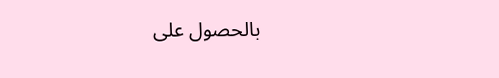بالحصول على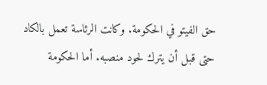حق الفيتو في الحكومة. وكانت الرئاسة تعمل بالكاد حتى قبل أن يترك لحود منصبه. أما الحكومة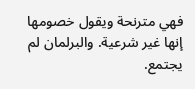فهي مترنحة ويقول خصومها إنها غير شرعية. والبرلمان لم يجتمع.